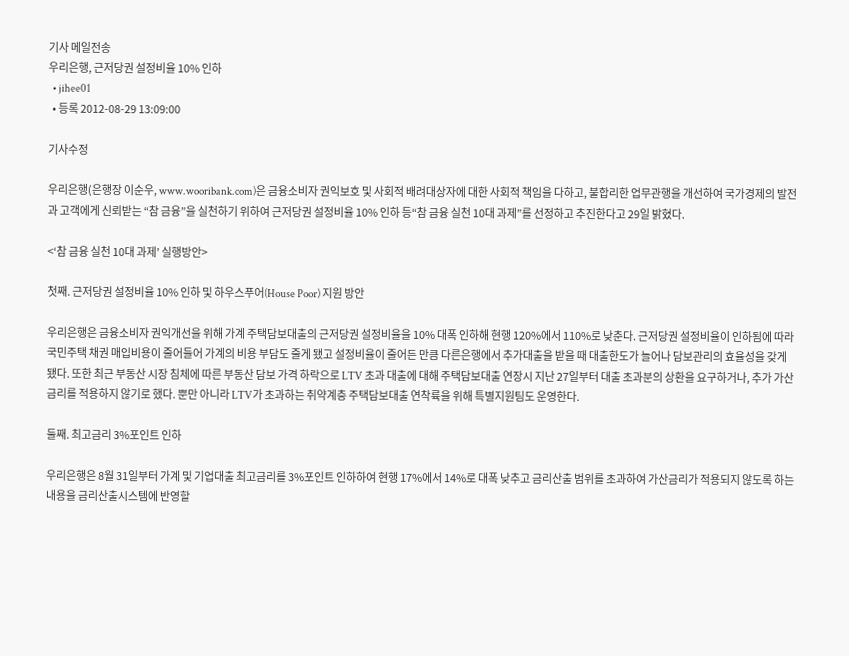기사 메일전송
우리은행, 근저당권 설정비율 10% 인하
  • jihee01
  • 등록 2012-08-29 13:09:00

기사수정

우리은행(은행장 이순우, www.wooribank.com)은 금융소비자 권익보호 및 사회적 배려대상자에 대한 사회적 책임을 다하고, 불합리한 업무관행을 개선하여 국가경제의 발전과 고객에게 신뢰받는 “참 금융”을 실천하기 위하여 근저당권 설정비율 10% 인하 등“참 금융 실천 10대 과제”를 선정하고 추진한다고 29일 밝혔다.

<‘참 금융 실천 10대 과제’ 실행방안>

첫째. 근저당권 설정비율 10% 인하 및 하우스푸어(House Poor) 지원 방안

우리은행은 금융소비자 권익개선을 위해 가계 주택담보대출의 근저당권 설정비율을 10% 대폭 인하해 현행 120%에서 110%로 낮춘다. 근저당권 설정비율이 인하됨에 따라 국민주택 채권 매입비용이 줄어들어 가계의 비용 부담도 줄게 됐고 설정비율이 줄어든 만큼 다른은행에서 추가대출을 받을 때 대출한도가 늘어나 담보관리의 효율성을 갖게 됐다. 또한 최근 부동산 시장 침체에 따른 부동산 담보 가격 하락으로 LTV 초과 대출에 대해 주택담보대출 연장시 지난 27일부터 대출 초과분의 상환을 요구하거나, 추가 가산금리를 적용하지 않기로 했다. 뿐만 아니라 LTV가 초과하는 취약계층 주택담보대출 연착륙을 위해 특별지원팀도 운영한다.

둘째. 최고금리 3%포인트 인하

우리은행은 8월 31일부터 가계 및 기업대출 최고금리를 3%포인트 인하하여 현행 17%에서 14%로 대폭 낮추고 금리산출 범위를 초과하여 가산금리가 적용되지 않도록 하는 내용을 금리산출시스템에 반영할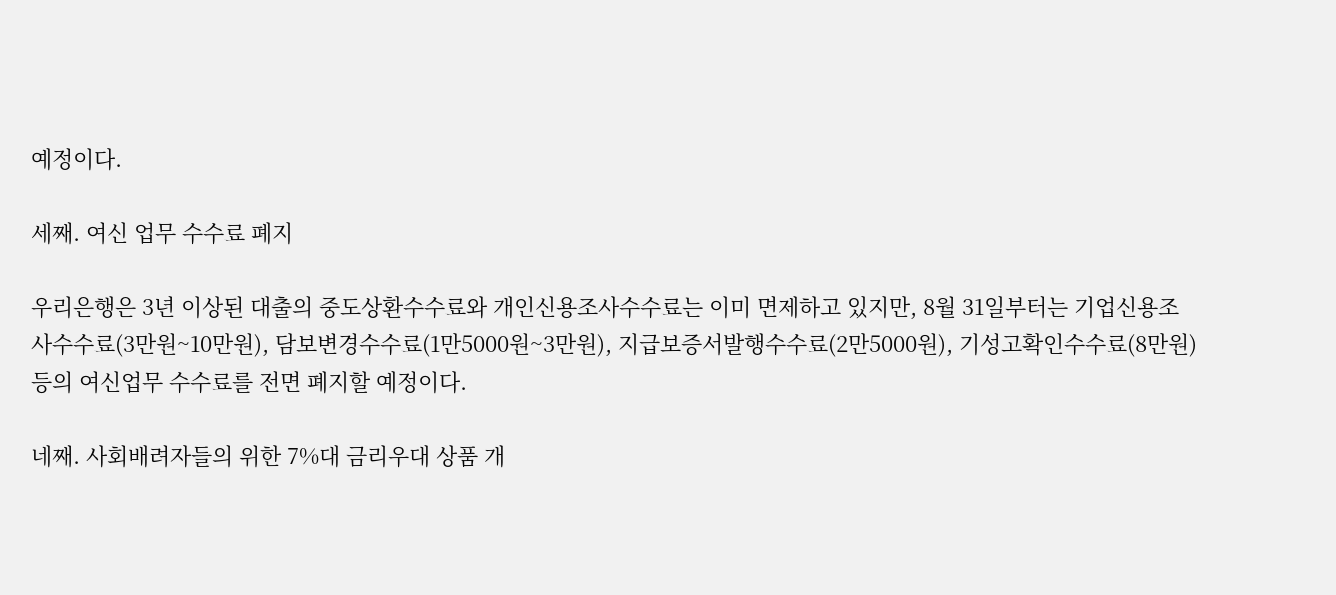예정이다.

세째. 여신 업무 수수료 폐지

우리은행은 3년 이상된 대출의 중도상환수수료와 개인신용조사수수료는 이미 면제하고 있지만, 8월 31일부터는 기업신용조사수수료(3만원~10만원), 담보변경수수료(1만5000원~3만원), 지급보증서발행수수료(2만5000원), 기성고확인수수료(8만원) 등의 여신업무 수수료를 전면 폐지할 예정이다.

네째. 사회배려자들의 위한 7%대 금리우대 상품 개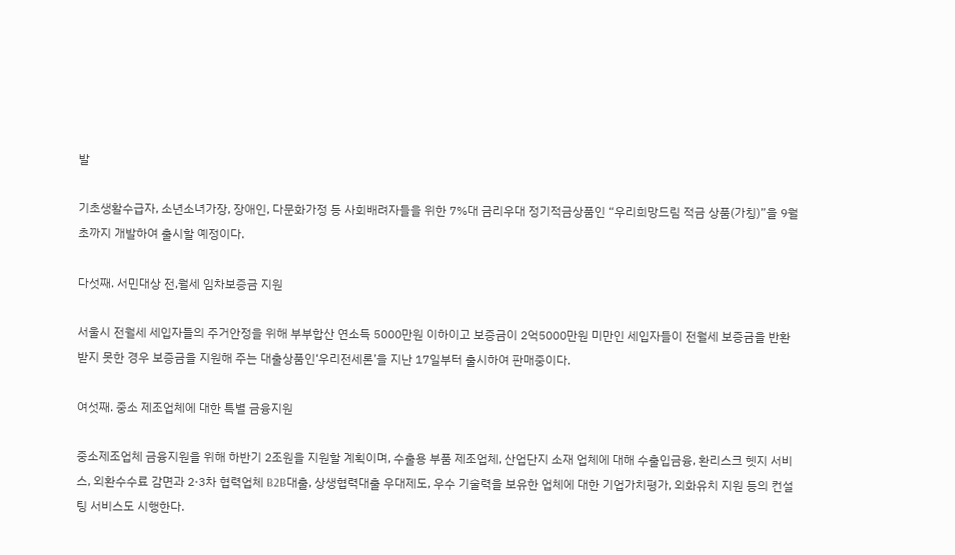발

기초생활수급자, 소년소녀가장, 장애인, 다문화가정 등 사회배려자들을 위한 7%대 금리우대 정기적금상품인 “우리희망드림 적금 상품(가칭)”을 9월초까지 개발하여 출시할 예정이다.

다섯째. 서민대상 전,월세 임차보증금 지원

서울시 전월세 세입자들의 주거안정을 위해 부부합산 연소득 5000만원 이하이고 보증금이 2억5000만원 미만인 세입자들이 전월세 보증금을 반환받지 못한 경우 보증금을 지원해 주는 대출상품인‘우리전세론’을 지난 17일부터 출시하여 판매중이다.

여섯째. 중소 제조업체에 대한 특별 금융지원

중소제조업체 금융지원을 위해 하반기 2조원을 지원할 계획이며, 수출용 부품 제조업체, 산업단지 소재 업체에 대해 수출입금융, 환리스크 헷지 서비스, 외환수수료 감면과 2·3차 협력업체 B2B대출, 상생협력대출 우대제도, 우수 기술력을 보유한 업체에 대한 기업가치평가, 외화유치 지원 등의 컨설팅 서비스도 시행한다.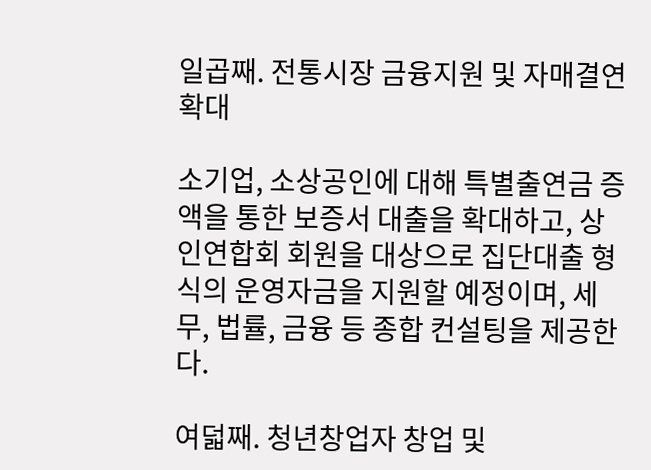일곱째. 전통시장 금융지원 및 자매결연 확대

소기업, 소상공인에 대해 특별출연금 증액을 통한 보증서 대출을 확대하고, 상인연합회 회원을 대상으로 집단대출 형식의 운영자금을 지원할 예정이며, 세무, 법률, 금융 등 종합 컨설팅을 제공한다.

여덟째. 청년창업자 창업 및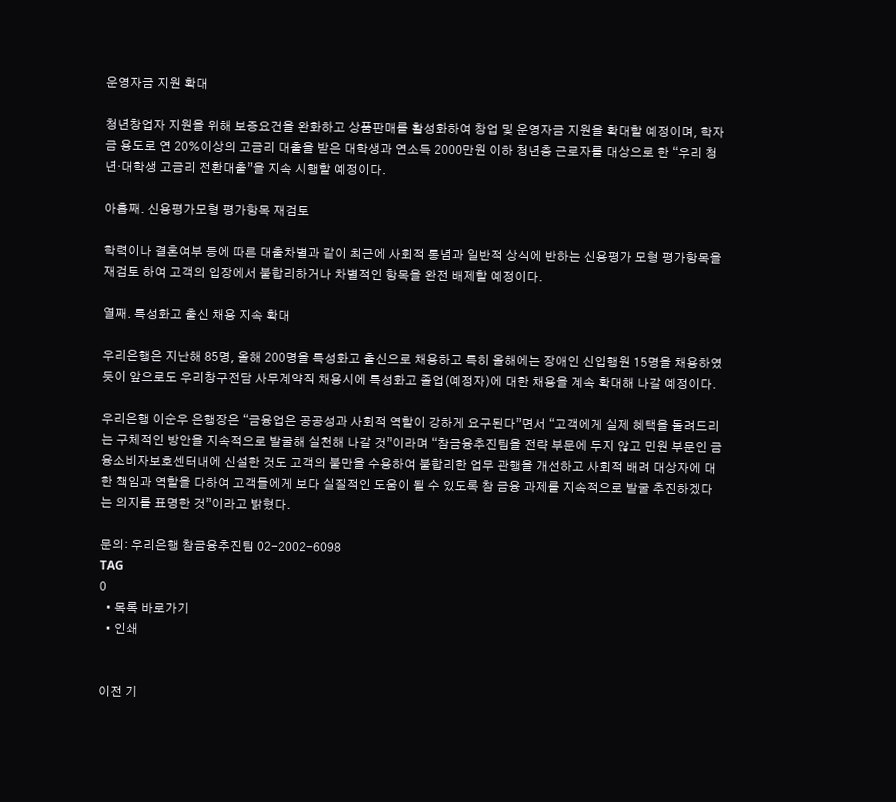운영자금 지원 확대

청년창업자 지원을 위해 보증요건을 완화하고 상품판매를 활성화하여 창업 및 운영자금 지원을 확대할 예정이며, 학자금 용도로 연 20%이상의 고금리 대출을 받은 대학생과 연소득 2000만원 이하 청년층 근로자를 대상으로 한 “우리 청년·대학생 고금리 전환대출”을 지속 시행할 예정이다.

아홉째. 신용평가모형 평가항목 재검토

학력이나 결혼여부 등에 따른 대출차별과 같이 최근에 사회적 통념과 일반적 상식에 반하는 신용평가 모형 평가항목을 재검토 하여 고객의 입장에서 불합리하거나 차별적인 항목을 완전 배제할 예정이다.

열째. 특성화고 출신 채용 지속 확대

우리은행은 지난해 85명, 올해 200명을 특성화고 출신으로 채용하고 특히 올해에는 장애인 신입행원 15명을 채용하였듯이 앞으로도 우리창구전담 사무계약직 채용시에 특성화고 졸업(예정자)에 대한 채용을 계속 확대해 나갈 예정이다.

우리은행 이순우 은행장은 “금융업은 공공성과 사회적 역할이 강하게 요구된다”면서 “고객에게 실제 혜택을 돌려드리는 구체적인 방안을 지속적으로 발굴해 실천해 나갈 것”이라며 “참금융추진팀을 전략 부문에 두지 않고 민원 부문인 금융소비자보호센터내에 신설한 것도 고객의 불만을 수용하여 불합리한 업무 관행을 개선하고 사회적 배려 대상자에 대한 책임과 역할을 다하여 고객들에게 보다 실질적인 도움이 될 수 있도록 참 금융 과제를 지속적으로 발굴 추진하겠다는 의지를 표명한 것”이라고 밝혔다.

문의: 우리은행 참금융추진팀 02-2002-6098
TAG
0
  • 목록 바로가기
  • 인쇄


이전 기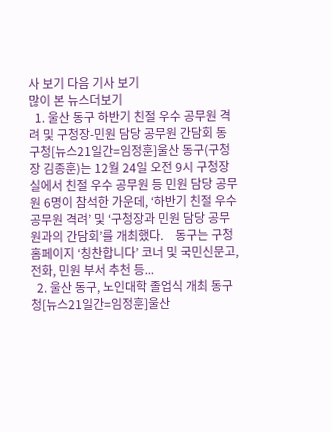사 보기 다음 기사 보기
많이 본 뉴스더보기
  1. 울산 동구 하반기 친절 우수 공무원 격려 및 구청장-민원 담당 공무원 간담회 동구청[뉴스21일간=임정훈]울산 동구(구청장 김종훈)는 12월 24일 오전 9시 구청장실에서 친절 우수 공무원 등 민원 담당 공무원 6명이 참석한 가운데, ‘하반기 친절 우수 공무원 격려’ 및 ‘구청장과 민원 담당 공무원과의 간담회’를 개최했다.    동구는 구청 홈페이지 ‘칭찬합니다’ 코너 및 국민신문고, 전화, 민원 부서 추천 등...
  2. 울산 동구, 노인대학 졸업식 개최 동구청[뉴스21일간=임정훈]울산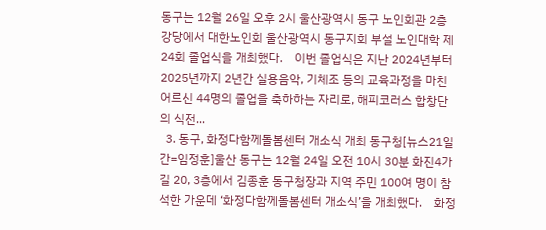동구는 12월 26일 오후 2시 울산광역시 동구 노인회관 2층 강당에서 대한노인회 울산광역시 동구지회 부설 노인대학 제24회 졸업식을 개최했다.    이번 졸업식은 지난 2024년부터 2025년까지 2년간 실용음악, 기체조 등의 교육과정을 마친 어르신 44명의 졸업을 축하하는 자리로, 해피코러스 합창단의 식전...
  3. 동구, 화정다함께돌봄센터 개소식 개최 동구청[뉴스21일간=임정훈]울산 동구는 12월 24일 오전 10시 30분 화진4가길 20, 3층에서 김종훈 동구청장과 지역 주민 100여 명이 참석한 가운데 ‘화정다함께돌봄센터 개소식’을 개최했다.    화정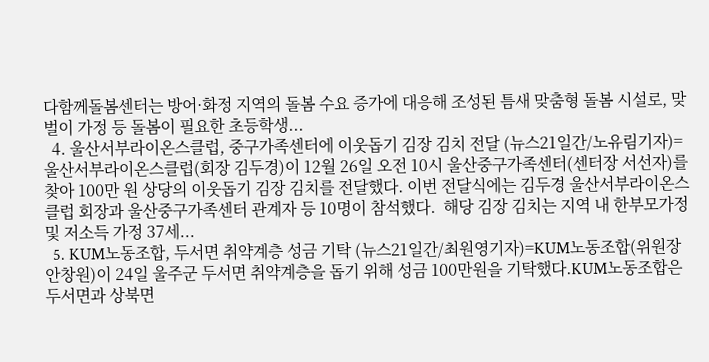다함께돌봄센터는 방어·화정 지역의 돌봄 수요 증가에 대응해 조성된 틈새 맞춤형 돌봄 시설로, 맞벌이 가정 등 돌봄이 필요한 초등학생...
  4. 울산서부라이온스클럽, 중구가족센터에 이웃돕기 김장 김치 전달 (뉴스21일간/노유림기자)=울산서부라이온스클럽(회장 김두경)이 12월 26일 오전 10시 울산중구가족센터(센터장 서선자)를 찾아 100만 원 상당의 이웃돕기 김장 김치를 전달했다. 이번 전달식에는 김두경 울산서부라이온스클럽 회장과 울산중구가족센터 관계자 등 10명이 참석했다.  해당 김장 김치는 지역 내 한부모가정 및 저소득 가정 37세...
  5. KUM노동조합, 두서면 취약계층 성금 기탁 (뉴스21일간/최원영기자)=KUM노동조합(위원장 안창원)이 24일 울주군 두서면 취약계층을 돕기 위해 성금 100만원을 기탁했다.KUM노동조합은 두서면과 상북면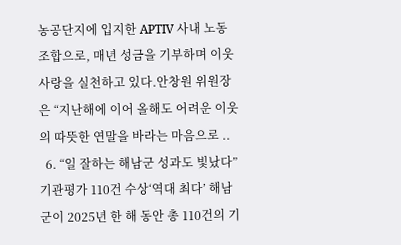농공단지에 입지한 APTIV 사내 노동조합으로, 매년 성금을 기부하며 이웃사랑을 실천하고 있다.안창원 위원장은 “지난해에 이어 올해도 어려운 이웃의 따뜻한 연말을 바라는 마음으로 ..
  6. “일 잘하는 해남군 성과도 빛났다” 기관평가 110건 수상‘역대 최다’ 해남군이 2025년 한 해 동안 총 110건의 기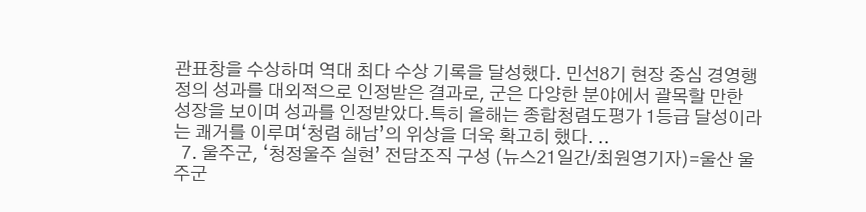관표창을 수상하며 역대 최다 수상 기록을 달성했다. 민선8기 현장 중심 경영행정의 성과를 대외적으로 인정받은 결과로, 군은 다양한 분야에서 괄목할 만한 성장을 보이며 성과를 인정받았다.특히 올해는 종합청렴도평가 1등급 달성이라는 쾌거를 이루며‘청렴 해남’의 위상을 더욱 확고히 했다. ..
  7. 울주군, ‘청정울주 실현’ 전담조직 구성 (뉴스21일간/최원영기자)=울산 울주군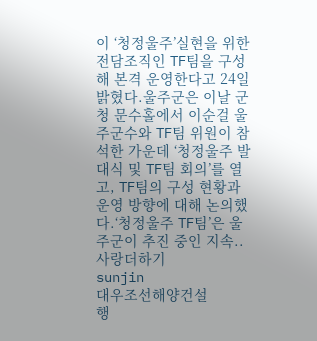이 ‘청정울주’실현을 위한 전담조직인 TF팀을 구성해 본격 운영한다고 24일 밝혔다.울주군은 이날 군청 문수홀에서 이순걸 울주군수와 TF팀 위원이 참석한 가운데 ‘청정울주 발대식 및 TF팀 회의’를 열고, TF팀의 구성 현황과 운영 방향에 대해 논의했다.‘청정울주 TF팀’은 울주군이 추진 중인 지속..
사랑더하기
sunjin
대우조선해양건설
행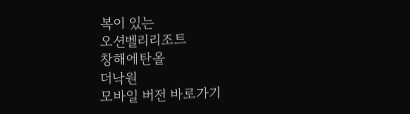복이 있는
오션벨리리조트
창해에탄올
더낙원
모바일 버전 바로가기